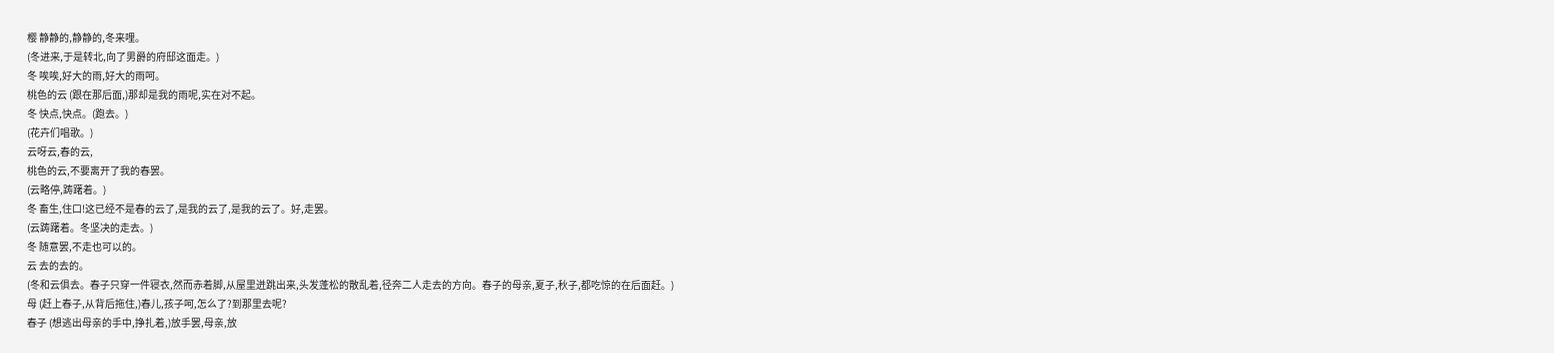樱 静静的,静静的,冬来哩。
(冬进来,于是转北,向了男爵的府邸这面走。)
冬 唉唉,好大的雨,好大的雨呵。
桃色的云 (跟在那后面,)那却是我的雨呢,实在对不起。
冬 快点,快点。(跑去。)
(花卉们唱歌。)
云呀云,春的云,
桃色的云,不要离开了我的春罢。
(云略停,踌躇着。)
冬 畜生,住口!这已经不是春的云了,是我的云了,是我的云了。好,走罢。
(云踌躇着。冬坚决的走去。)
冬 随意罢,不走也可以的。
云 去的去的。
(冬和云俱去。春子只穿一件寝衣,然而赤着脚,从屋里迸跳出来,头发蓬松的散乱着,径奔二人走去的方向。春子的母亲,夏子,秋子,都吃惊的在后面赶。)
母 (赶上春子,从背后拖住,)春儿,孩子呵,怎么了?到那里去呢?
春子 (想逃出母亲的手中,挣扎着,)放手罢,母亲,放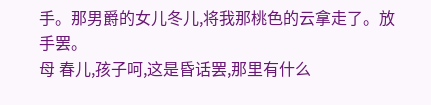手。那男爵的女儿冬儿,将我那桃色的云拿走了。放手罢。
母 春儿,孩子呵,这是昏话罢,那里有什么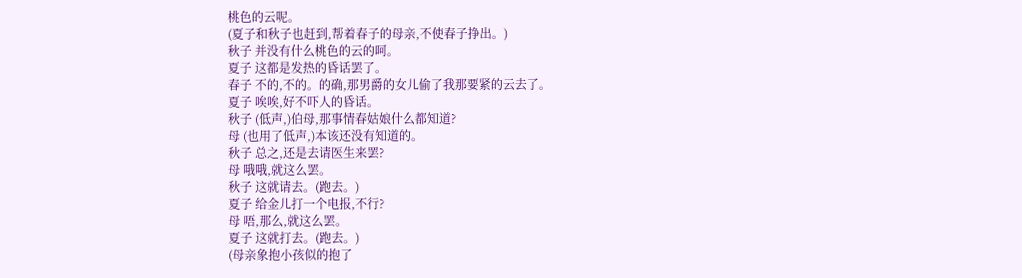桃色的云呢。
(夏子和秋子也赶到,帮着春子的母亲,不使春子挣出。)
秋子 并没有什么桃色的云的呵。
夏子 这都是发热的昏话罢了。
春子 不的,不的。的确,那男爵的女儿偷了我那要紧的云去了。
夏子 唉唉,好不吓人的昏话。
秋子 (低声,)伯母,那事情春姑娘什么都知道?
母 (也用了低声,)本该还没有知道的。
秋子 总之,还是去请医生来罢?
母 哦哦,就这么罢。
秋子 这就请去。(跑去。)
夏子 给金儿打一个电报,不行?
母 唔,那么,就这么罢。
夏子 这就打去。(跑去。)
(母亲象抱小孩似的抱了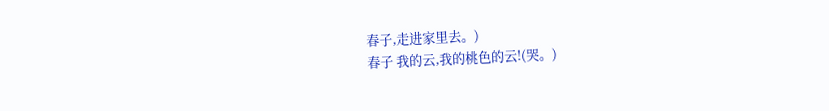春子,走进家里去。)
春子 我的云,我的桃色的云!(哭。)